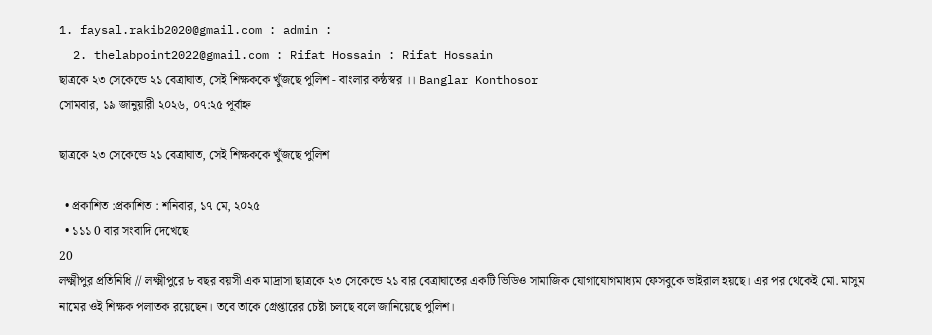1. faysal.rakib2020@gmail.com : admin :
  2. thelabpoint2022@gmail.com : Rifat Hossain : Rifat Hossain
ছাত্রকে ২৩ সেকেন্ডে ২১ বেত্রাঘাত, সেই শিক্ষককে খুঁজছে পুলিশ - বাংলার কন্ঠস্বর ।। Banglar Konthosor
সোমবার, ১৯ জানুয়ারী ২০২৬, ০৭:২৫ পূর্বাহ্ন

ছাত্রকে ২৩ সেকেন্ডে ২১ বেত্রাঘাত, সেই শিক্ষককে খুঁজছে পুলিশ

  • প্রকাশিত :প্রকাশিত : শনিবার, ১৭ মে, ২০২৫
  • ১১১ 0 বার সংবাদি দেখেছে
20
লক্ষ্মীপুর প্রতিনিধি // লক্ষ্মীপুরে ৮ বছর বয়সী এক মাদ্রাসা ছাত্রকে ২৩ সেকেন্ডে ২১ বার বেত্রাঘাতের একটি ভিডিও সামাজিক যোগাযোগমাধ্যম ফেসবুকে ভাইরাল হয়ছে। এর পর থেকেই মো. মাসুম নামের ওই শিক্ষক পলাতক রয়েছেন। তবে তাকে গ্রেপ্তারের চেষ্টা চলছে বলে জানিয়েছে পুলিশ।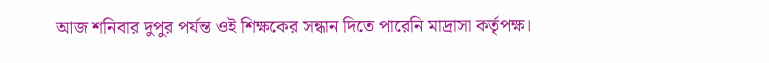আজ শনিবার দুপুর পর্যন্ত ওই শিক্ষকের সন্ধান দিতে পারেনি মাদ্রাসা কর্তৃপক্ষ।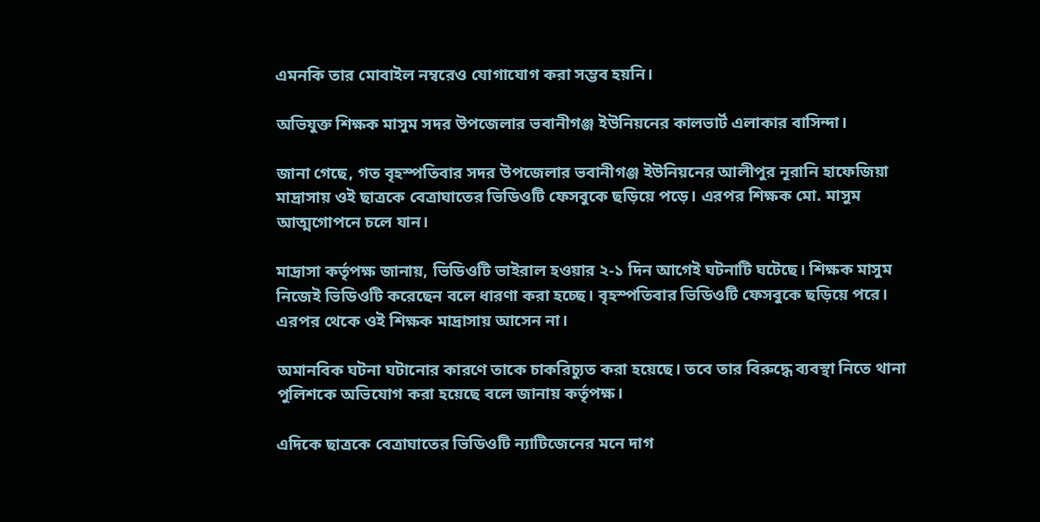এমনকি তার মোবাইল নম্বরেও যোগাযোগ করা সম্ভব হয়নি।

অভিযুক্ত শিক্ষক মাসুম সদর উপজেলার ভবানীগঞ্জ ইউনিয়নের কালভার্ট এলাকার বাসিন্দা।

জানা গেছে, গত বৃহস্পতিবার সদর উপজেলার ভবানীগঞ্জ ইউনিয়নের আলীপুর নূরানি হাফেজিয়া মাদ্রাসায় ওই ছাত্রকে বেত্রাঘাতের ভিডিওটি ফেসবুকে ছড়িয়ে পড়ে। এরপর শিক্ষক মো. মাসুম আত্মগোপনে চলে যান।

মাদ্রাসা কর্তৃপক্ষ জানায়, ভিডিওটি ভাইরাল হওয়ার ২-১ দিন আগেই ঘটনাটি ঘটেছে। শিক্ষক মাসুম নিজেই ভিডিওটি করেছেন বলে ধারণা করা হচ্ছে। বৃহস্পতিবার ভিডিওটি ফেসবুকে ছড়িয়ে পরে। এরপর থেকে ওই শিক্ষক মাদ্রাসায় আসেন না।

অমানবিক ঘটনা ঘটানোর কারণে তাকে চাকরিচ্যুত করা হয়েছে। তবে তার বিরুদ্ধে ব্যবস্থা নিতে থানা পুলিশকে অভিযোগ করা হয়েছে বলে জানায় কর্তৃপক্ষ।

এদিকে ছাত্রকে বেত্রাঘাতের ভিডিওটি ন্যাটিজেনের মনে দাগ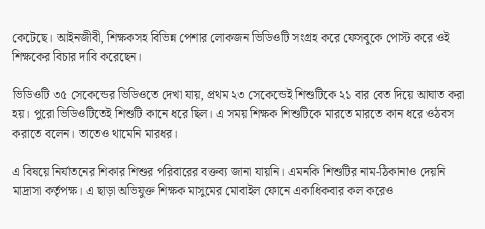কেটেছে। আইনজীবী, শিক্ষকসহ বিভিন্ন পেশার লোকজন ভিডিওটি সংগ্রহ করে ফেসবুকে পোস্ট করে ওই শিক্ষকের বিচার দাবি করেছেন।

ভিডিওটি ৩৫ সেকেন্ডের ভিডিওতে দেখা যায়, প্রথম ২৩ সেকেন্ডেই শিশুটিকে ২১ বার বেত দিয়ে আঘাত করা হয়। পুরো ভিডিওটিতেই শিশুটি কানে ধরে ছিল। এ সময় শিক্ষক শিশুটিকে মারতে মারতে কান ধরে ওঠবস করাতে বলেন। তাতেও থামেনি মারধর।

এ বিষয়ে নির্যাতনের শিকার শিশুর পরিবারের বক্তব্য জানা যায়নি। এমনকি শিশুটির নাম-ঠিকানাও দেয়নি মাদ্রাসা কর্তৃপক্ষ। এ ছাড়া অভিযুক্ত শিক্ষক মাসুমের মোবাইল ফোনে একাধিকবার কল করেও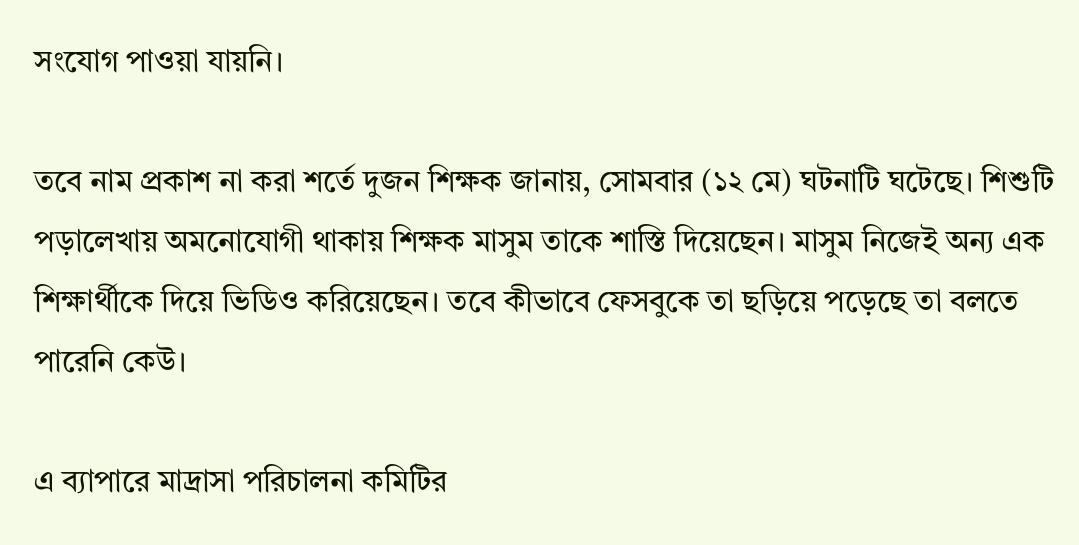সংযোগ পাওয়া যায়নি।

তবে নাম প্রকাশ না করা শর্তে দুজন শিক্ষক জানায়, সোমবার (১২ মে) ঘটনাটি ঘটেছে। শিশুটি পড়ালেখায় অমনোযোগী থাকায় শিক্ষক মাসুম তাকে শাস্তি দিয়েছেন। মাসুম নিজেই অন্য এক শিক্ষার্থীকে দিয়ে ভিডিও করিয়েছেন। তবে কীভাবে ফেসবুকে তা ছড়িয়ে পড়েছে তা বলতে পারেনি কেউ।

এ ব্যাপারে মাদ্রাসা পরিচালনা কমিটির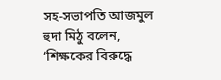সহ-সভাপতি আজমুল হুদা মিঠু বলেন, ‘শিক্ষকের বিরুদ্ধে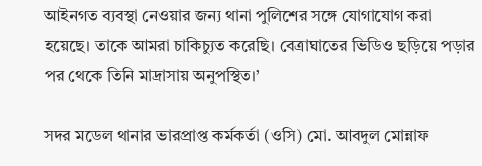আইনগত ব্যবস্থা নেওয়ার জন্য থানা পুলিশের সঙ্গে যোগাযোগ করা হয়েছে। তাকে আমরা চাকিচ্যুত করেছি। বেত্রাঘাতের ভিডিও ছড়িয়ে পড়ার পর থেকে তিনি মাদ্রাসায় অনুপস্থিত।’

সদর মডেল থানার ভারপ্রাপ্ত কর্মকর্তা (ওসি) মো. আবদুল মোন্নাফ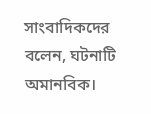সাংবাদিকদের বলেন, ঘটনাটি অমানবিক।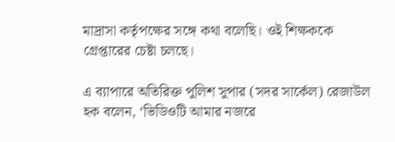মাদ্রাসা কর্তৃপক্ষের সঙ্গে কথা বলেছি। ওই শিক্ষককে গ্রেপ্তারের চেষ্টা চলছে।

এ ব্যাপারে অতিরিক্ত পুলিশ সুপার (সদর সার্কেল) রেজাউল হক বলেন, ‘ভিডিওটি আমার নজরে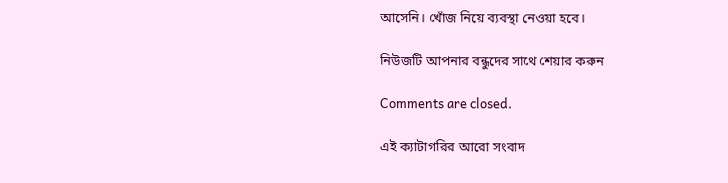আসেনি। খোঁজ নিয়ে ব্যবস্থা নেওয়া হবে।

নিউজটি আপনার বন্ধুদের সাথে শেয়ার করুন

Comments are closed.

এই ক্যাটাগরির ‍আরো সংবাদ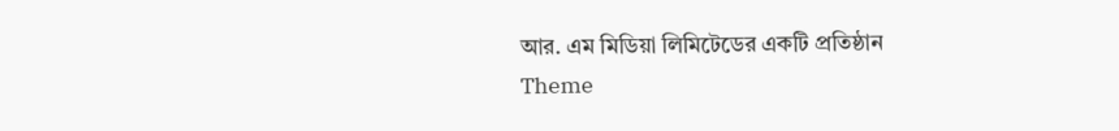আর. এম মিডিয়া লিমিটেডের একটি প্রতিষ্ঠান
Theme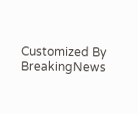Customized By BreakingNews